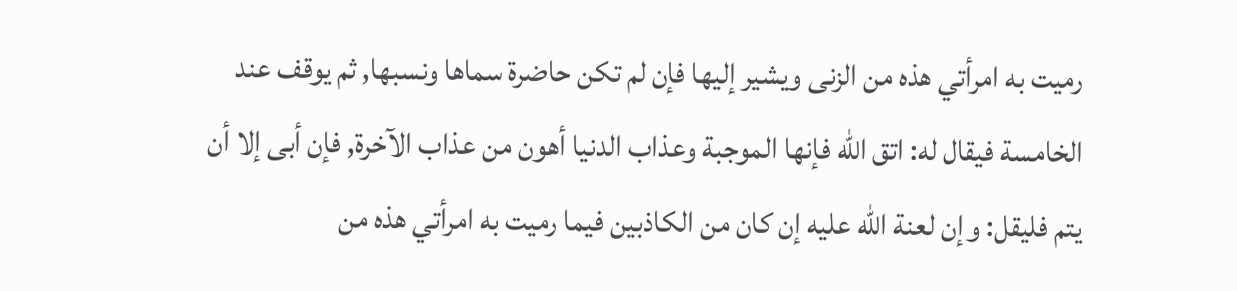رميت به امرأتي هذه من الزنى ويشير إليها فإن لم تكن حاضرة سماها ونسبها, ثم يوقف عند الخامسة فيقال له: اتق الله فإنها الموجبة وعذاب الدنيا أهون من عذاب الآخرة, فإن أبى إلا أن يتم فليقل: وإن لعنة الله عليه إن كان من الكاذبين فيما رميت به امرأتي هذه من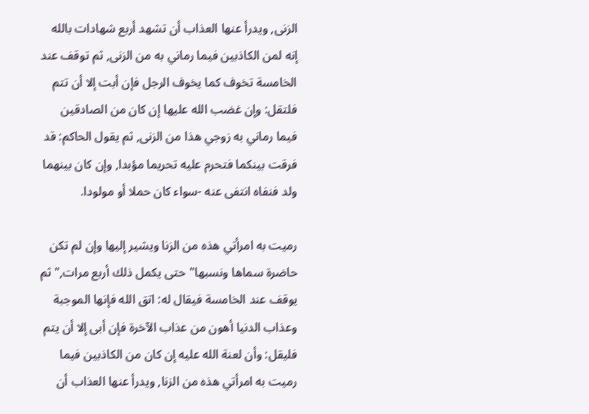الزنى, ويدرأ عنها العذاب أن تشهد أربع شهادات بالله إنه لمن الكاذبين فيما رماني به من الزنى, ثم توقف عند الخامسة تخوف كما يخوف الرجل فإن أبت إلا أن تتم فلتقل: وإن غضب الله عليها إن كان من الصادقين فيما رماني به زوجي هذا من الزنى, ثم يقول الحاكم: قد فرقت بينكما فتحرم عليه تحريما مؤبدا, وإن كان بينهما ولد فنفاه انتفى عنه -سواء كان حملا أو مولودا.

رميت به امرأتي هذه من الزنا ويشير إليها وإن لم تكن حاضرة سماها ونسبها"حتى يكمل ذلك أربع مرات,"ثم يوقف عند الخامسة فيقال له: اتق الله فإنها الموجبة وعذاب الدنيا أهون من عذاب الآخرة فإن أبى إلا أن يتم فليقل: وأن لعنة الله عليه إن كان من الكاذبين فيما رميت به امرأتي هذه من الزنا, ويدرأ عنها العذاب أن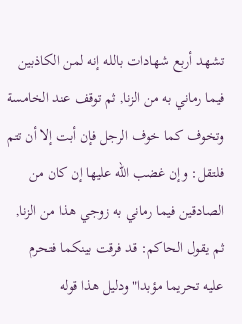تشهد أربع شهادات بالله إنه لمن الكاذبين فيما رماني به من الزنا, ثم توقف عند الخامسة وتخوف كما خوف الرجل فإن أبت إلا أن تتم فلتقل: وإن غضب الله عليها إن كان من الصادقين فيما رماني به زوجي هذا من الزنا, ثم يقول الحاكم: قد فرقت بينكما فتحرم عليه تحريما مؤبدا"ودليل هذا قوله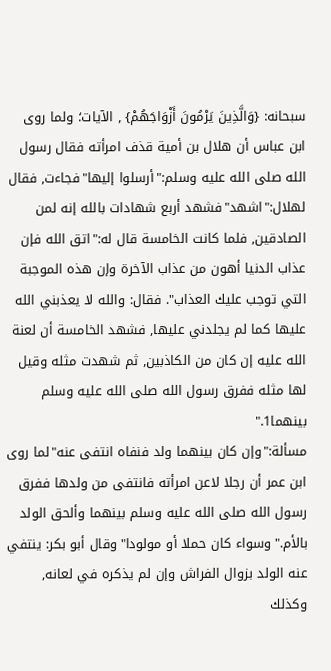سبحانه: {وَالَّذِينَ يَرْمُونَ أَزْوَاجَهُمْ} , الآيات؛ ولما روى ابن عباس أن هلال بن أمية قذف امرأته فقال رسول الله صلى الله عليه وسلم:"أرسلوا إليها"فجاءت, فقال لهلال:"اشهد"فشهد أربع شهادات بالله إنه لمن الصادقين, فلما كانت الخامسة قال له:"اتق الله فإن عذاب الدنيا أهون من عذاب الآخرة وإن هذه الموجبة التي توجب عليك العذاب". فقال: والله لا يعذبني الله عليها كما لم يجلدني عليها, فشهد الخامسة أن لعنة الله عليه إن كان من الكاذبين, ثم شهدت مثله وقيل لها مثله ففرق رسول الله صلى الله عليه وسلم بينهما1."
مسألة:"وإن كان بينهما ولد فنفاه انتفى عنه"لما روى ابن عمر أن رجلا لاعن امرأته فانتفى من ولدها ففرق رسول الله صلى الله عليه وسلم بينهما وألحق الولد بالأم."وسواء كان حملا أو مولودا"وقال أبو بكر: ينتفي عنه الولد بزوال الفراش وإن لم يذكره في لعانه, وكذلك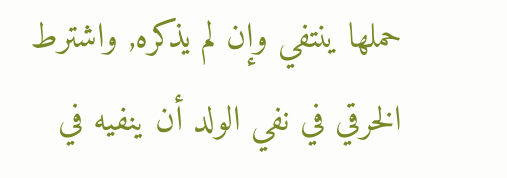حملها ينتفي وإن لم يذكره, واشترط الخرقي في نفي الولد أن ينفيه في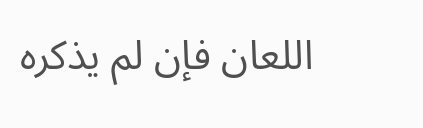اللعان فإن لم يذكره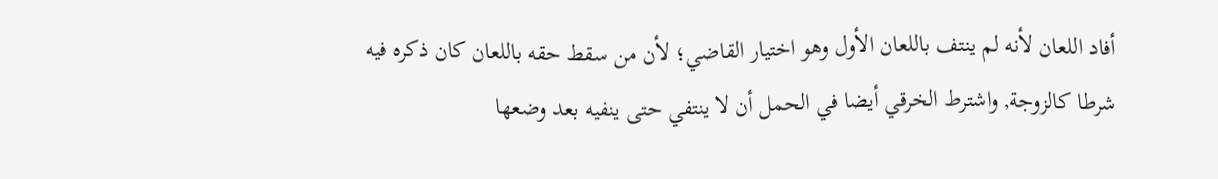أفاد اللعان لأنه لم ينتف باللعان الأول وهو اختيار القاضي؛ لأن من سقط حقه باللعان كان ذكره فيه شرطا كالزوجة, واشترط الخرقي أيضا في الحمل أن لا ينتفي حتى ينفيه بعد وضعها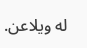له ويلاعن.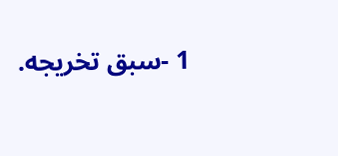1 -سبق تخريجه.